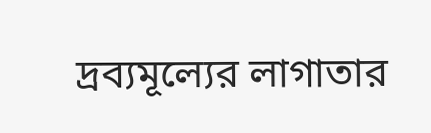দ্রব্যমূল্যের লাগাতার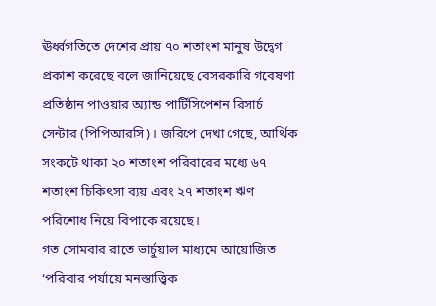ঊর্ধ্বগতিতে দেশের প্রায় ৭০ শতাংশ মানুষ উদ্বেগ প্রকাশ করেছে বলে জানিয়েছে বেসরকারি গবেষণা প্রতিষ্ঠান পাওয়ার অ্যান্ড পার্টিসিপেশন রিসার্চ সেন্টার (পিপিআরসি)। জরিপে দেখা গেছে, আর্থিক সংকটে থাকা ২০ শতাংশ পরিবারের মধ্যে ৬৭ শতাংশ চিকিৎসা ব্যয় এবং ২৭ শতাংশ ঋণ পরিশোধ নিয়ে বিপাকে রয়েছে।
গত সোমবার রাতে ভার্চুয়াল মাধ্যমে আয়োজিত ‘পরিবার পর্যায়ে মনস্তাত্ত্বিক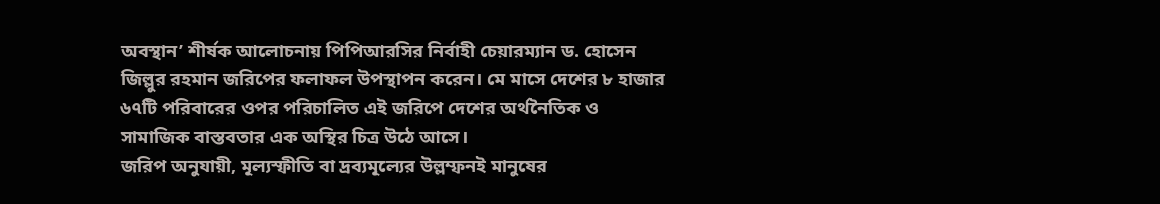অবস্থান’ শীর্ষক আলোচনায় পিপিআরসির নির্বাহী চেয়ারম্যান ড. হোসেন জিল্লুর রহমান জরিপের ফলাফল উপস্থাপন করেন। মে মাসে দেশের ৮ হাজার ৬৭টি পরিবারের ওপর পরিচালিত এই জরিপে দেশের অর্থনৈতিক ও সামাজিক বাস্তবতার এক অস্থির চিত্র উঠে আসে।
জরিপ অনুযায়ী, মূল্যস্ফীতি বা দ্রব্যমূল্যের উল্লম্ফনই মানুষের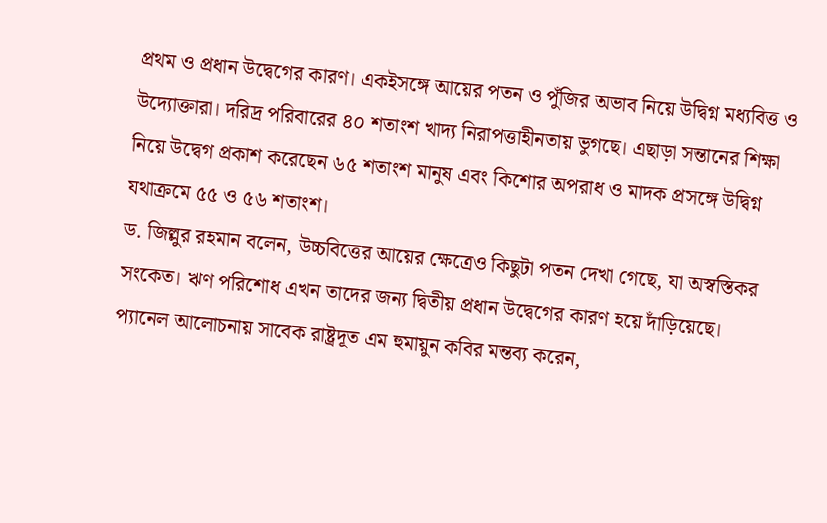প্রথম ও প্রধান উদ্বেগের কারণ। একইসঙ্গে আয়ের পতন ও পুঁজির অভাব নিয়ে উদ্বিগ্ন মধ্যবিত্ত ও উদ্যোক্তারা। দরিদ্র পরিবারের ৪০ শতাংশ খাদ্য নিরাপত্তাহীনতায় ভুগছে। এছাড়া সন্তানের শিক্ষা নিয়ে উদ্বেগ প্রকাশ করেছেন ৬৫ শতাংশ মানুষ এবং কিশোর অপরাধ ও মাদক প্রসঙ্গে উদ্বিগ্ন যথাক্রমে ৫৫ ও ৫৬ শতাংশ।
ড. জিল্লুর রহমান বলেন, উচ্চবিত্তের আয়ের ক্ষেত্রেও কিছুটা পতন দেখা গেছে, যা অস্বস্তিকর সংকেত। ঋণ পরিশোধ এখন তাদের জন্য দ্বিতীয় প্রধান উদ্বেগের কারণ হয়ে দাঁড়িয়েছে।
প্যানেল আলোচনায় সাবেক রাষ্ট্রদূত এম হুমায়ুন কবির মন্তব্য করেন,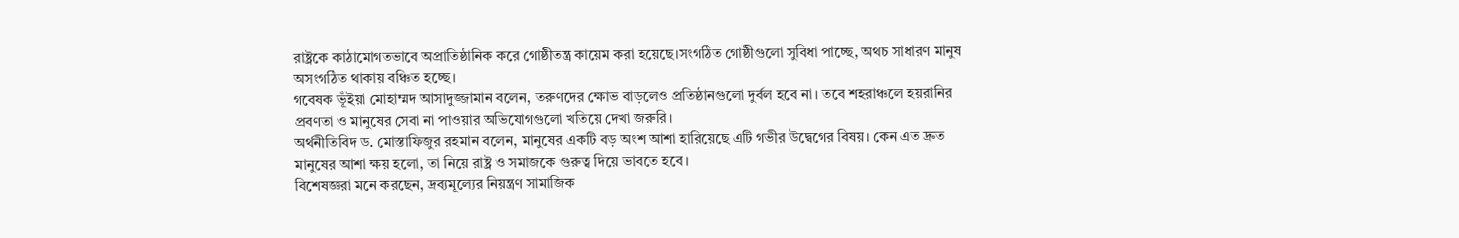রাষ্ট্রকে কাঠামোগতভাবে অপ্রাতিষ্ঠানিক করে গোষ্ঠীতন্ত্র কায়েম করা হয়েছে।সংগঠিত গোষ্ঠীগুলো সুবিধা পাচ্ছে, অথচ সাধারণ মানুষ অসংগঠিত থাকায় বঞ্চিত হচ্ছে।
গবেষক ভূঁইয়া মোহাম্মদ আসাদুজ্জামান বলেন, তরুণদের ক্ষোভ বাড়লেও প্রতিষ্ঠানগুলো দুর্বল হবে না। তবে শহরাঞ্চলে হয়রানির প্রবণতা ও মানুষের সেবা না পাওয়ার অভিযোগগুলো খতিয়ে দেখা জরুরি।
অর্থনীতিবিদ ড. মোস্তাফিজুর রহমান বলেন, মানুষের একটি বড় অংশ আশা হারিয়েছে এটি গভীর উদ্বেগের বিষয়। কেন এত দ্রুত মানুষের আশা ক্ষয় হলো, তা নিয়ে রাষ্ট্র ও সমাজকে গুরুত্ব দিয়ে ভাবতে হবে।
বিশেষজ্ঞরা মনে করছেন, দ্রব্যমূল্যের নিয়ন্ত্রণ সামাজিক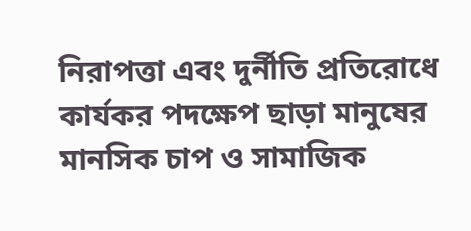নিরাপত্তা এবং দুর্নীতি প্রতিরোধে কার্যকর পদক্ষেপ ছাড়া মানুষের মানসিক চাপ ও সামাজিক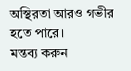অস্থিরতা আরও গভীর হতে পারে।
মন্তব্য করুন